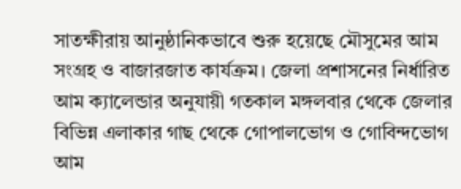সাতক্ষীরায় আনুষ্ঠানিকভাবে শুরু হয়েছে মৌসুমের আম সংগ্রহ ও বাজারজাত কার্যক্রম। জেলা প্রশাসনের নির্ধারিত আম ক্যালেন্ডার অনুযায়ী গতকাল মঙ্গলবার থেকে জেলার বিভিন্ন এলাকার গাছ থেকে গোপালভোগ ও গোবিন্দভোগ আম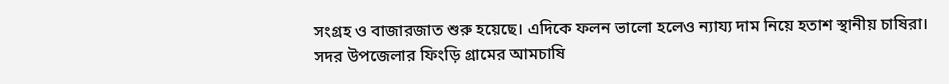সংগ্রহ ও বাজারজাত শুরু হয়েছে। এদিকে ফলন ভালো হলেও ন্যায্য দাম নিয়ে হতাশ স্থানীয় চাষিরা।
সদর উপজেলার ফিংড়ি গ্রামের আমচাষি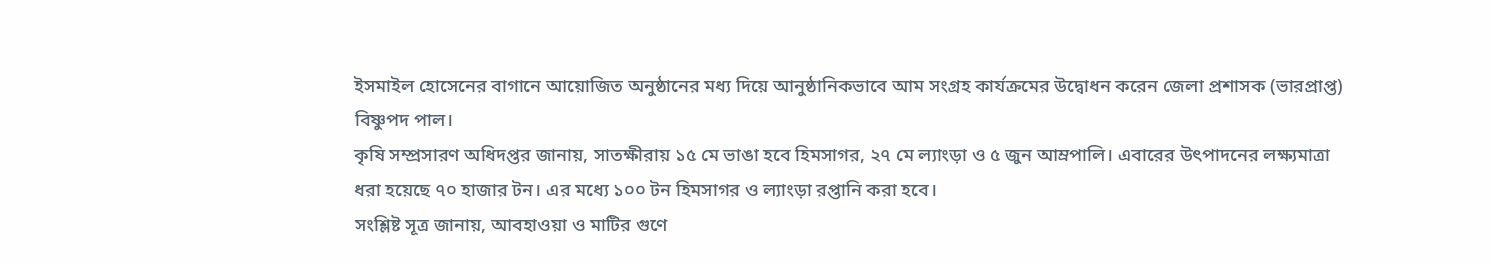ইসমাইল হোসেনের বাগানে আয়োজিত অনুষ্ঠানের মধ্য দিয়ে আনুষ্ঠানিকভাবে আম সংগ্রহ কার্যক্রমের উদ্বোধন করেন জেলা প্রশাসক (ভারপ্রাপ্ত) বিষ্ণুপদ পাল।
কৃষি সম্প্রসারণ অধিদপ্তর জানায়, সাতক্ষীরায় ১৫ মে ভাঙা হবে হিমসাগর, ২৭ মে ল্যাংড়া ও ৫ জুন আম্রপালি। এবারের উৎপাদনের লক্ষ্যমাত্রা ধরা হয়েছে ৭০ হাজার টন। এর মধ্যে ১০০ টন হিমসাগর ও ল্যাংড়া রপ্তানি করা হবে।
সংশ্লিষ্ট সূত্র জানায়, আবহাওয়া ও মাটির গুণে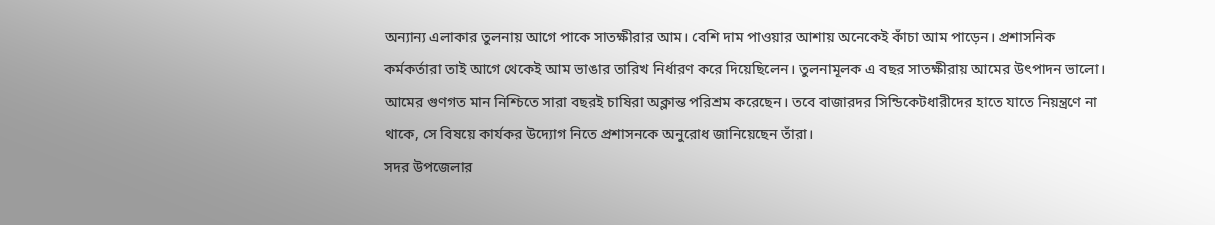অন্যান্য এলাকার তুলনায় আগে পাকে সাতক্ষীরার আম। বেশি দাম পাওয়ার আশায় অনেকেই কাঁচা আম পাড়েন। প্রশাসনিক কর্মকর্তারা তাই আগে থেকেই আম ভাঙার তারিখ নির্ধারণ করে দিয়েছিলেন। তুলনামূলক এ বছর সাতক্ষীরায় আমের উৎপাদন ভালো। আমের গুণগত মান নিশ্চিতে সারা বছরই চাষিরা অক্লান্ত পরিশ্রম করেছেন। তবে বাজারদর সিন্ডিকেটধারীদের হাতে যাতে নিয়ন্ত্রণে না থাকে, সে বিষয়ে কার্যকর উদ্যোগ নিতে প্রশাসনকে অনুরোধ জানিয়েছেন তাঁরা।
সদর উপজেলার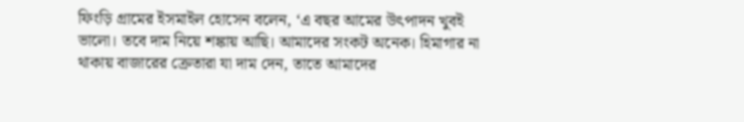ফিংড়ি গ্রামের ইসমাইল হোসেন বলেন, ‘এ বছর আমের উৎপাদন খুবই ভালো। তবে দাম নিয়ে শঙ্কায় আছি। আমাদের সংকট অনেক। হিমাগার না থাকায় বাজারের ক্রেতারা যা দাম দেন, তাতে আমাদের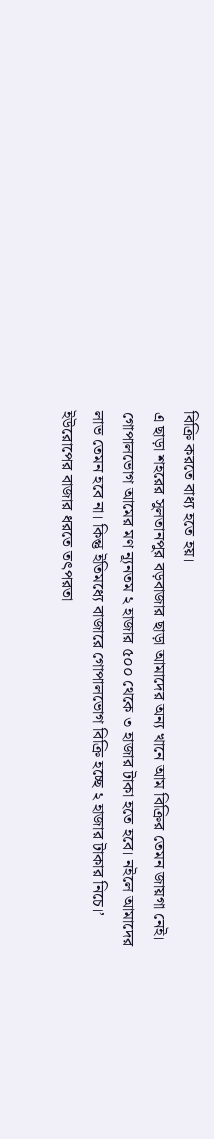বিক্রি করতে বাধ্য হতে হয়।
এ ছাড়া শহরের সুলতানপুর বড়বাজার ছাড়া আমাদের অন্য খানে আম বিক্রির তেমন জায়গা নেই। গোপালভোগ আমের মণ ন্যূনতম ২ হাজার ৫০০ থেকে ৩ হাজার টাকা হতে হবে। নইলে আমাদের লাভ তেমন হবে না। কিন্তু ইতিমধ্যে বাজারে গোপালভোগ বিক্রি হচ্ছে ২ হাজার টাকার নিচে।’
ইউরোপের বাজার ধরতে তৎপরতা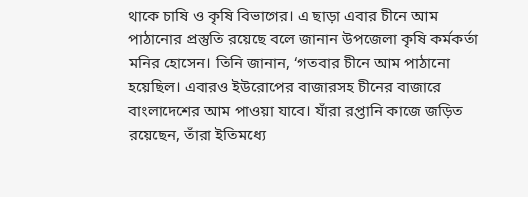থাকে চাষি ও কৃষি বিভাগের। এ ছাড়া এবার চীনে আম পাঠানোর প্রস্তুতি রয়েছে বলে জানান উপজেলা কৃষি কর্মকর্তা মনির হোসেন। তিনি জানান, ‘গতবার চীনে আম পাঠানো হয়েছিল। এবারও ইউরোপের বাজারসহ চীনের বাজারে বাংলাদেশের আম পাওয়া যাবে। যাঁরা রপ্তানি কাজে জড়িত রয়েছেন, তাঁরা ইতিমধ্যে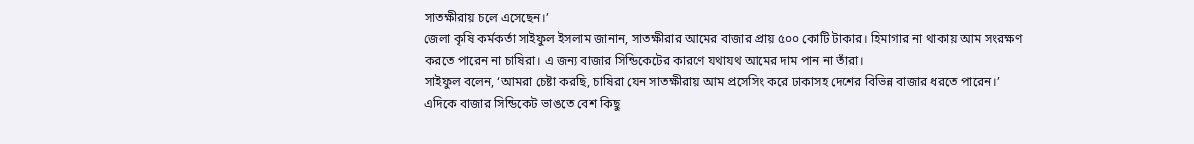সাতক্ষীরায় চলে এসেছেন।’
জেলা কৃষি কর্মকর্তা সাইফুল ইসলাম জানান, সাতক্ষীরার আমের বাজার প্রায় ৫০০ কোটি টাকার। হিমাগার না থাকায় আম সংরক্ষণ করতে পারেন না চাষিরা। এ জন্য বাজার সিন্ডিকেটের কারণে যথাযথ আমের দাম পান না তাঁরা।
সাইফুল বলেন, ‘আমরা চেষ্টা করছি, চাষিরা যেন সাতক্ষীরায় আম প্রসেসিং করে ঢাকাসহ দেশের বিভিন্ন বাজার ধরতে পারেন।’
এদিকে বাজার সিন্ডিকেট ভাঙতে বেশ কিছু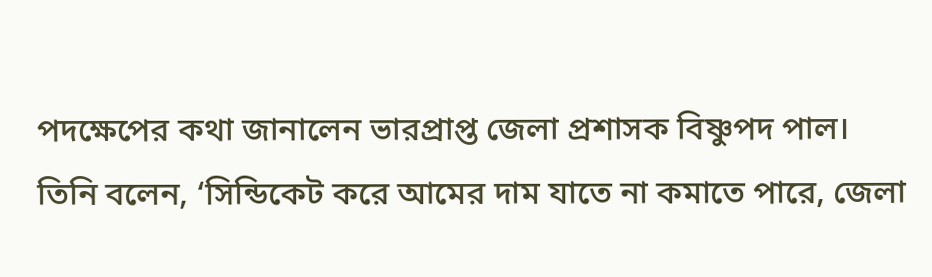পদক্ষেপের কথা জানালেন ভারপ্রাপ্ত জেলা প্রশাসক বিষ্ণুপদ পাল। তিনি বলেন, ‘সিন্ডিকেট করে আমের দাম যাতে না কমাতে পারে, জেলা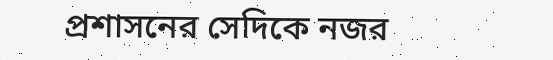প্রশাসনের সেদিকে নজর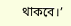থাকবে।’